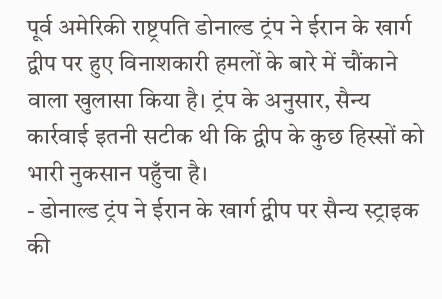पूर्व अमेरिकी राष्ट्रपति डोनाल्ड ट्रंप ने ईरान के खार्ग द्वीप पर हुए विनाशकारी हमलों के बारे में चौंकाने वाला खुलासा किया है। ट्रंप के अनुसार, सैन्य कार्रवाई इतनी सटीक थी कि द्वीप के कुछ हिस्सों को भारी नुकसान पहुँचा है।
- डोनाल्ड ट्रंप ने ईरान के खार्ग द्वीप पर सैन्य स्ट्राइक की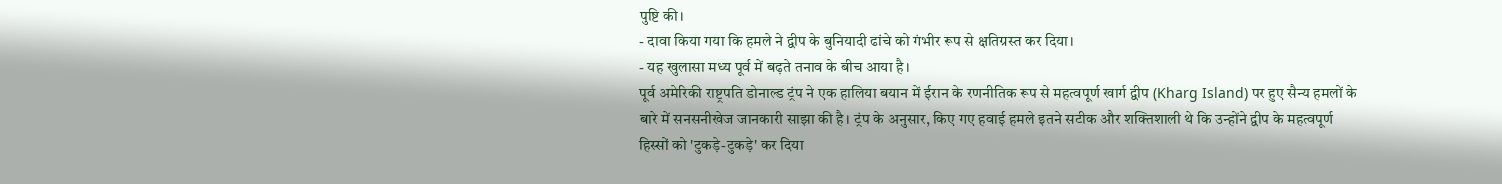पुष्टि की।
- दावा किया गया कि हमले ने द्वीप के बुनियादी ढांचे को गंभीर रूप से क्षतिग्रस्त कर दिया।
- यह खुलासा मध्य पूर्व में बढ़ते तनाव के बीच आया है।
पूर्व अमेरिकी राष्ट्रपति डोनाल्ड ट्रंप ने एक हालिया बयान में ईरान के रणनीतिक रूप से महत्वपूर्ण खार्ग द्वीप (Kharg Island) पर हुए सैन्य हमलों के बारे में सनसनीखेज जानकारी साझा की है। ट्रंप के अनुसार, किए गए हवाई हमले इतने सटीक और शक्तिशाली थे कि उन्होंने द्वीप के महत्वपूर्ण हिस्सों को 'टुकड़े-टुकड़े' कर दिया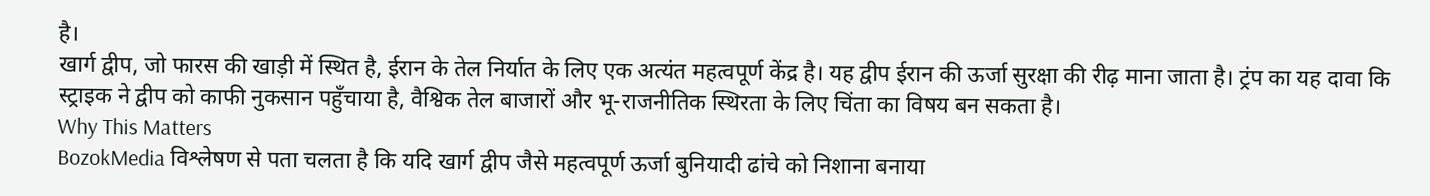है।
खार्ग द्वीप, जो फारस की खाड़ी में स्थित है, ईरान के तेल निर्यात के लिए एक अत्यंत महत्वपूर्ण केंद्र है। यह द्वीप ईरान की ऊर्जा सुरक्षा की रीढ़ माना जाता है। ट्रंप का यह दावा कि स्ट्राइक ने द्वीप को काफी नुकसान पहुँचाया है, वैश्विक तेल बाजारों और भू-राजनीतिक स्थिरता के लिए चिंता का विषय बन सकता है।
Why This Matters
BozokMedia विश्लेषण से पता चलता है कि यदि खार्ग द्वीप जैसे महत्वपूर्ण ऊर्जा बुनियादी ढांचे को निशाना बनाया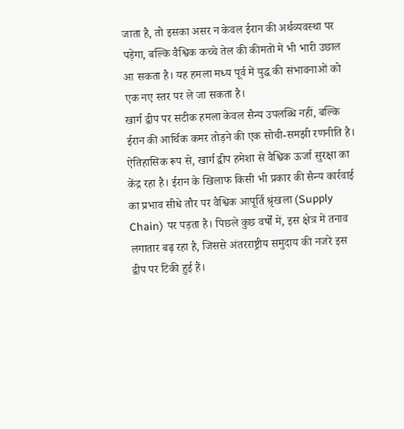जाता है, तो इसका असर न केवल ईरान की अर्थव्यवस्था पर पड़ेगा, बल्कि वैश्विक कच्चे तेल की कीमतों में भी भारी उछाल आ सकता है। यह हमला मध्य पूर्व में युद्ध की संभावनाओं को एक नए स्तर पर ले जा सकता है।
खार्ग द्वीप पर सटीक हमला केवल सैन्य उपलब्धि नहीं, बल्कि ईरान की आर्थिक कमर तोड़ने की एक सोची-समझी रणनीति है।
ऐतिहासिक रूप से, खार्ग द्वीप हमेशा से वैश्विक ऊर्जा सुरक्षा का केंद्र रहा है। ईरान के खिलाफ किसी भी प्रकार की सैन्य कार्रवाई का प्रभाव सीधे तौर पर वैश्विक आपूर्ति श्रृंखला (Supply Chain) पर पड़ता है। पिछले कुछ वर्षों में, इस क्षेत्र में तनाव लगातार बढ़ रहा है, जिससे अंतरराष्ट्रीय समुदाय की नजरें इस द्वीप पर टिकी हुई हैं।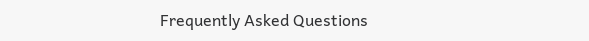Frequently Asked Questions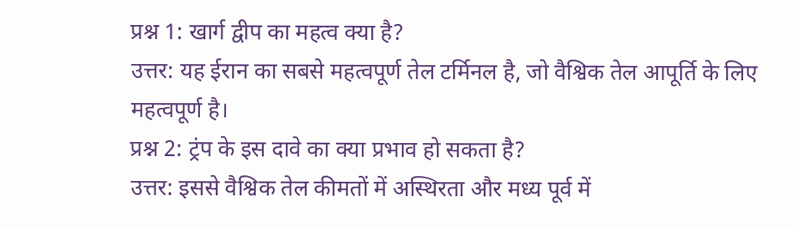प्रश्न 1: खार्ग द्वीप का महत्व क्या है?
उत्तर: यह ईरान का सबसे महत्वपूर्ण तेल टर्मिनल है, जो वैश्विक तेल आपूर्ति के लिए महत्वपूर्ण है।
प्रश्न 2: ट्रंप के इस दावे का क्या प्रभाव हो सकता है?
उत्तर: इससे वैश्विक तेल कीमतों में अस्थिरता और मध्य पूर्व में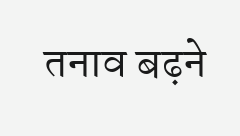तनाव बढ़ने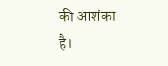की आशंका है।